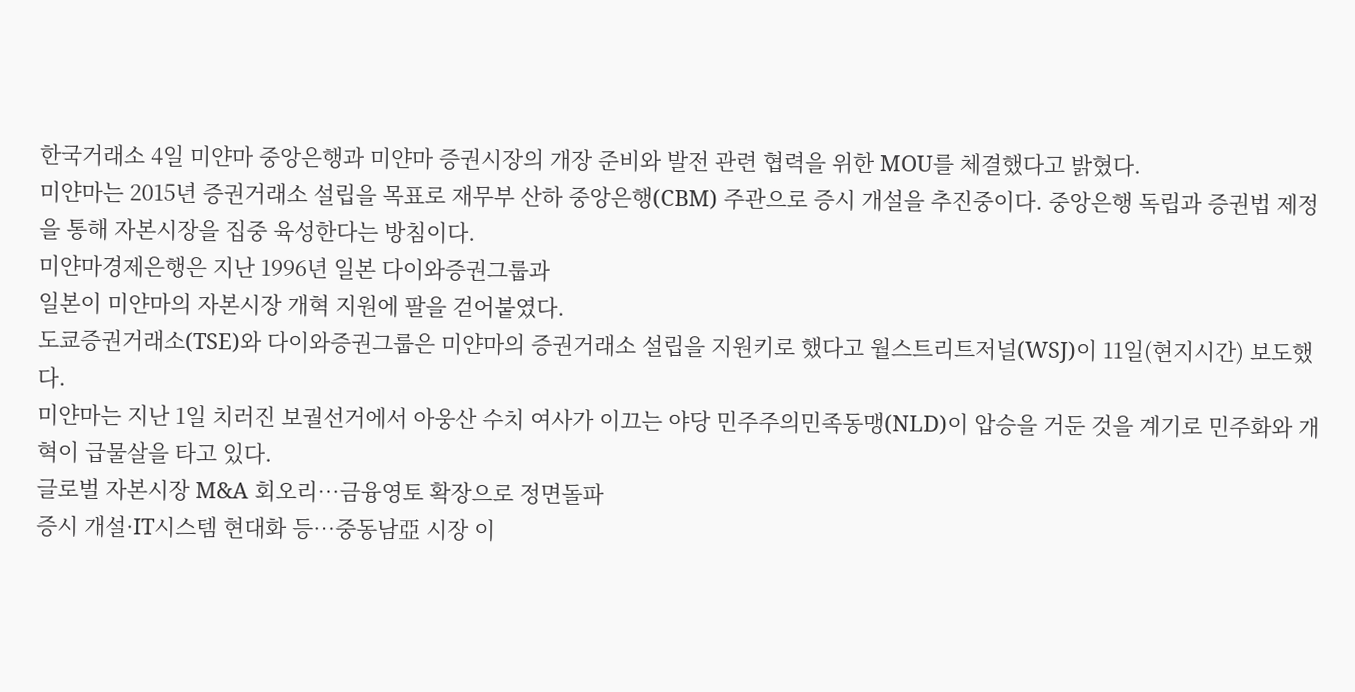한국거래소 4일 미얀마 중앙은행과 미얀마 증권시장의 개장 준비와 발전 관련 협력을 위한 MOU를 체결했다고 밝혔다.
미얀마는 2015년 증권거래소 설립을 목표로 재무부 산하 중앙은행(CBM) 주관으로 증시 개설을 추진중이다. 중앙은행 독립과 증권법 제정을 통해 자본시장을 집중 육성한다는 방침이다.
미얀마경제은행은 지난 1996년 일본 다이와증권그룹과
일본이 미얀마의 자본시장 개혁 지원에 팔을 걷어붙였다.
도쿄증권거래소(TSE)와 다이와증권그룹은 미얀마의 증권거래소 설립을 지원키로 했다고 월스트리트저널(WSJ)이 11일(현지시간) 보도했다.
미얀마는 지난 1일 치러진 보궐선거에서 아웅산 수치 여사가 이끄는 야당 민주주의민족동맹(NLD)이 압승을 거둔 것을 계기로 민주화와 개혁이 급물살을 타고 있다.
글로벌 자본시장 M&A 회오리…금융영토 확장으로 정면돌파
증시 개설·IT시스템 현대화 등…중동남亞 시장 이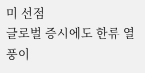미 선점
글로벌 증시에도 한류 열풍이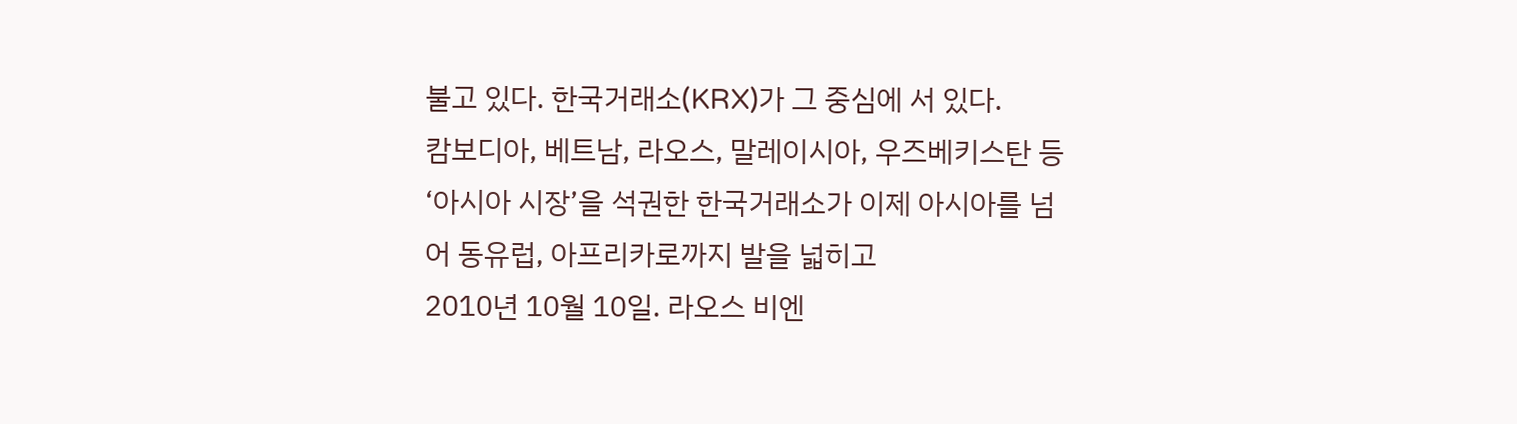불고 있다. 한국거래소(KRX)가 그 중심에 서 있다.
캄보디아, 베트남, 라오스, 말레이시아, 우즈베키스탄 등 ‘아시아 시장’을 석권한 한국거래소가 이제 아시아를 넘어 동유럽, 아프리카로까지 발을 넓히고
2010년 10월 10일. 라오스 비엔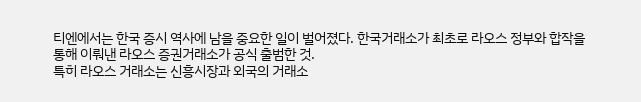티엔에서는 한국 증시 역사에 남을 중요한 일이 벌어졌다. 한국거래소가 최초로 라오스 정부와 합작을 통해 이뤄낸 라오스 증권거래소가 공식 출범한 것.
특히 라오스 거래소는 신흥시장과 외국의 거래소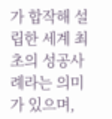가 합작해 설립한 세계 최초의 성공사례라는 의미가 있으며,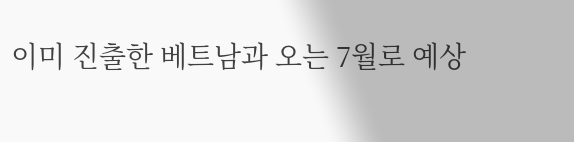이미 진출한 베트남과 오는 7월로 예상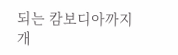되는 캄보디아까지 개